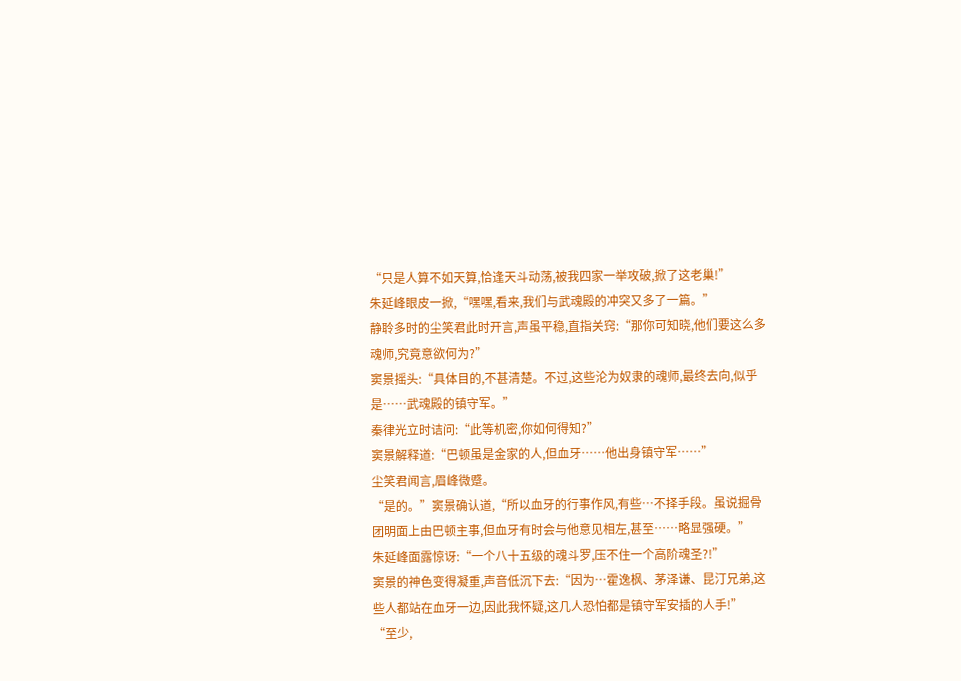“只是人算不如天算,恰逢天斗动荡,被我四家一举攻破,掀了这老巢!”
朱延峰眼皮一掀,“嘿嘿,看来,我们与武魂殿的冲突又多了一篇。”
静聆多时的尘笑君此时开言,声虽平稳,直指关窍:“那你可知晓,他们要这么多魂师,究竟意欲何为?”
窦景摇头:“具体目的,不甚清楚。不过,这些沦为奴隶的魂师,最终去向,似乎是……武魂殿的镇守军。”
秦律光立时诘问:“此等机密,你如何得知?”
窦景解释道:“巴顿虽是金家的人,但血牙……他出身镇守军……”
尘笑君闻言,眉峰微蹙。
“是的。”窦景确认道,“所以血牙的行事作风,有些…不择手段。虽说掘骨团明面上由巴顿主事,但血牙有时会与他意见相左,甚至……略显强硬。”
朱延峰面露惊讶:“一个八十五级的魂斗罗,压不住一个高阶魂圣?!”
窦景的神色变得凝重,声音低沉下去:“因为…霍逸枫、茅泽谦、昆汀兄弟,这些人都站在血牙一边,因此我怀疑,这几人恐怕都是镇守军安插的人手!”
“至少,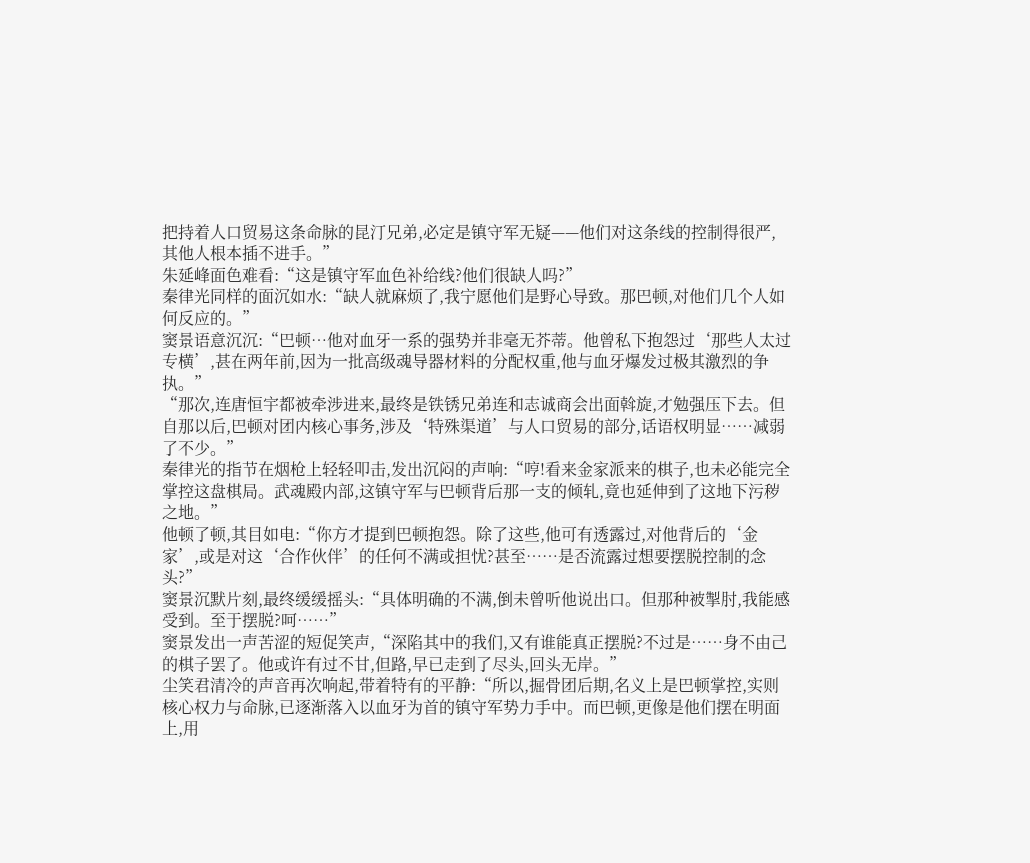把持着人口贸易这条命脉的昆汀兄弟,必定是镇守军无疑——他们对这条线的控制得很严,其他人根本插不进手。”
朱延峰面色难看:“这是镇守军血色补给线?他们很缺人吗?”
秦律光同样的面沉如水:“缺人就麻烦了,我宁愿他们是野心导致。那巴顿,对他们几个人如何反应的。”
窦景语意沉沉:“巴顿…他对血牙一系的强势并非毫无芥蒂。他曾私下抱怨过‘那些人太过专横’,甚在两年前,因为一批高级魂导器材料的分配权重,他与血牙爆发过极其激烈的争执。”
“那次,连唐恒宇都被牵涉进来,最终是铁锈兄弟连和志诚商会出面斡旋,才勉强压下去。但自那以后,巴顿对团内核心事务,涉及‘特殊渠道’与人口贸易的部分,话语权明显……减弱了不少。”
秦律光的指节在烟枪上轻轻叩击,发出沉闷的声响:“哼!看来金家派来的棋子,也未必能完全掌控这盘棋局。武魂殿内部,这镇守军与巴顿背后那一支的倾轧,竟也延伸到了这地下污秽之地。”
他顿了顿,其目如电:“你方才提到巴顿抱怨。除了这些,他可有透露过,对他背后的‘金家’,或是对这‘合作伙伴’的任何不满或担忧?甚至……是否流露过想要摆脱控制的念头?”
窦景沉默片刻,最终缓缓摇头:“具体明确的不满,倒未曾听他说出口。但那种被掣肘,我能感受到。至于摆脱?呵……”
窦景发出一声苦涩的短促笑声,“深陷其中的我们,又有谁能真正摆脱?不过是……身不由己的棋子罢了。他或许有过不甘,但路,早已走到了尽头,回头无岸。”
尘笑君清冷的声音再次响起,带着特有的平静:“所以,掘骨团后期,名义上是巴顿掌控,实则核心权力与命脉,已逐渐落入以血牙为首的镇守军势力手中。而巴顿,更像是他们摆在明面上,用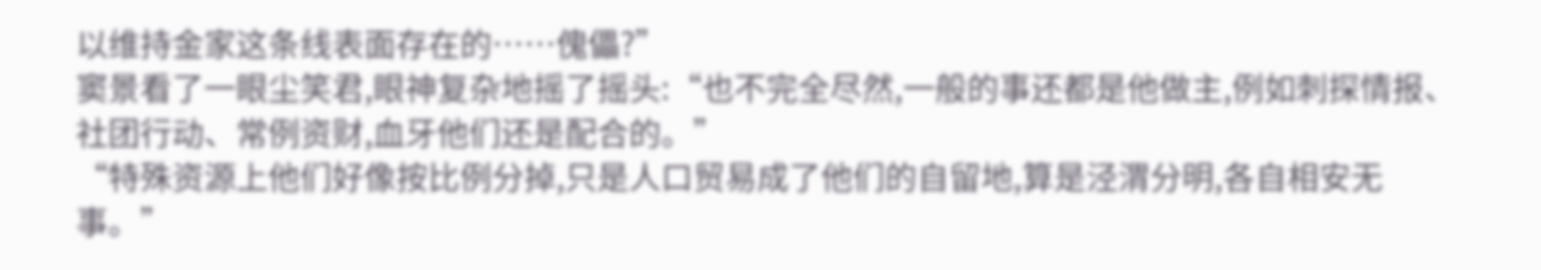以维持金家这条线表面存在的……傀儡?”
窦景看了一眼尘笑君,眼神复杂地摇了摇头:“也不完全尽然,一般的事还都是他做主,例如刺探情报、社团行动、常例资财,血牙他们还是配合的。”
“特殊资源上他们好像按比例分掉,只是人口贸易成了他们的自留地,算是泾渭分明,各自相安无事。”